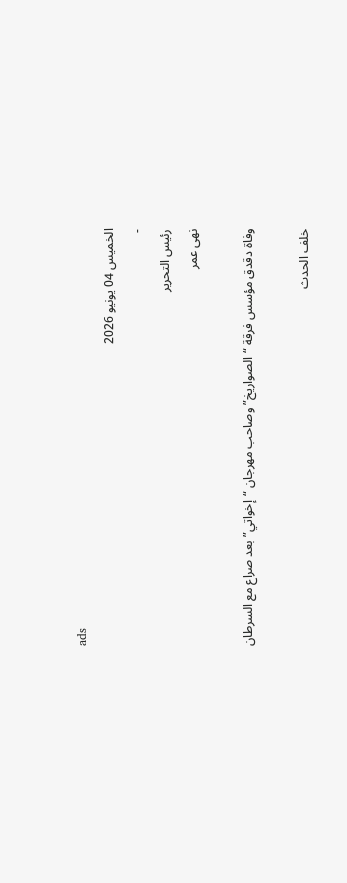ads
الخميس 04 يونيو 2026
-
رئيس التحرير
نهى عمر

وفاة دقدق مؤسس فرقة “الصواريخ” وصاحب مهرجان “إخواتي” بعد صراع مع السرطان

خلف الحدث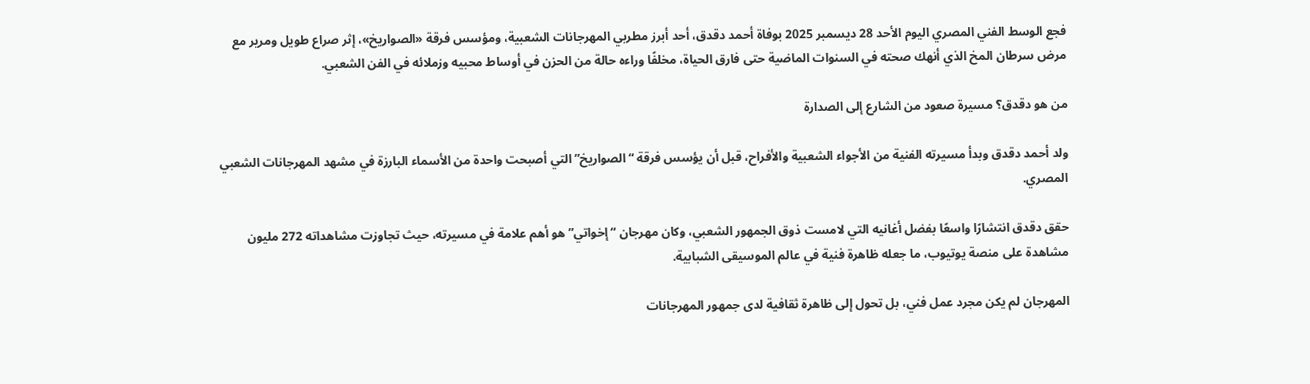فجع الوسط الفني المصري اليوم الأحد 28 ديسمبر 2025 بوفاة أحمد دقدق، أحد أبرز مطربي المهرجانات الشعبية، ومؤسس فرقة «الصواريخ»، إثر صراع طويل ومرير مع مرض سرطان المخ الذي أنهك صحته في السنوات الماضية حتى فارق الحياة، مخلفًا وراءه حالة من الحزن في أوساط محبيه وزملائه في الفن الشعبي.

من هو دقدق؟ مسيرة صعود من الشارع إلى الصدارة

ولد أحمد دقدق وبدأ مسيرته الفنية من الأجواء الشعبية والأفراح، قبل أن يؤسس فرقة “الصواريخ” التي أصبحت واحدة من الأسماء البارزة في مشهد المهرجانات الشعبي المصري.

حقق دقدق انتشارًا واسعًا بفضل أغانيه التي لامست ذوق الجمهور الشعبي، وكان مهرجان “إخواتي” هو أهم علامة في مسيرته، حيث تجاوزت مشاهداته 272 مليون مشاهدة على منصة يوتيوب، ما جعله ظاهرة فنية في عالم الموسيقى الشبابية.

المهرجان لم يكن مجرد عمل فني، بل تحول إلى ظاهرة ثقافية لدى جمهور المهرجانات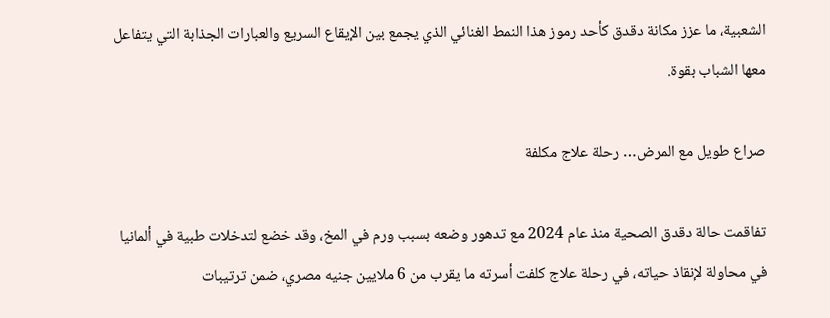الشعبية، ما عزز مكانة دقدق كأحد رموز هذا النمط الغنائي الذي يجمع بين الإيقاع السريع والعبارات الجذابة التي يتفاعل معها الشباب بقوة.

صراع طويل مع المرض… رحلة علاج مكلفة

تفاقمت حالة دقدق الصحية منذ عام 2024 مع تدهور وضعه بسبب ورم في المخ، وقد خضع لتدخلات طبية في ألمانيا في محاولة لإنقاذ حياته، في رحلة علاج كلفت أسرته ما يقرب من 6 ملايين جنيه مصري، ضمن ترتيبات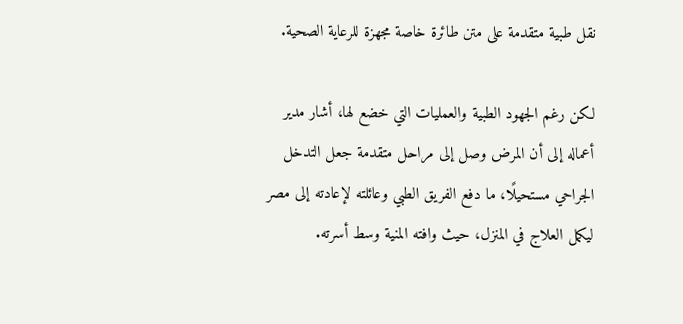نقل طبية متقدمة على متن طائرة خاصة مجهزة للرعاية الصحية.

لكن رغم الجهود الطبية والعمليات التي خضع لها، أشار مدير أعماله إلى أن المرض وصل إلى مراحل متقدمة جعل التدخل الجراحي مستحيلًا، ما دفع الفريق الطبي وعائلته لإعادته إلى مصر ليكمل العلاج في المنزل، حيث وافته المنية وسط أسرته.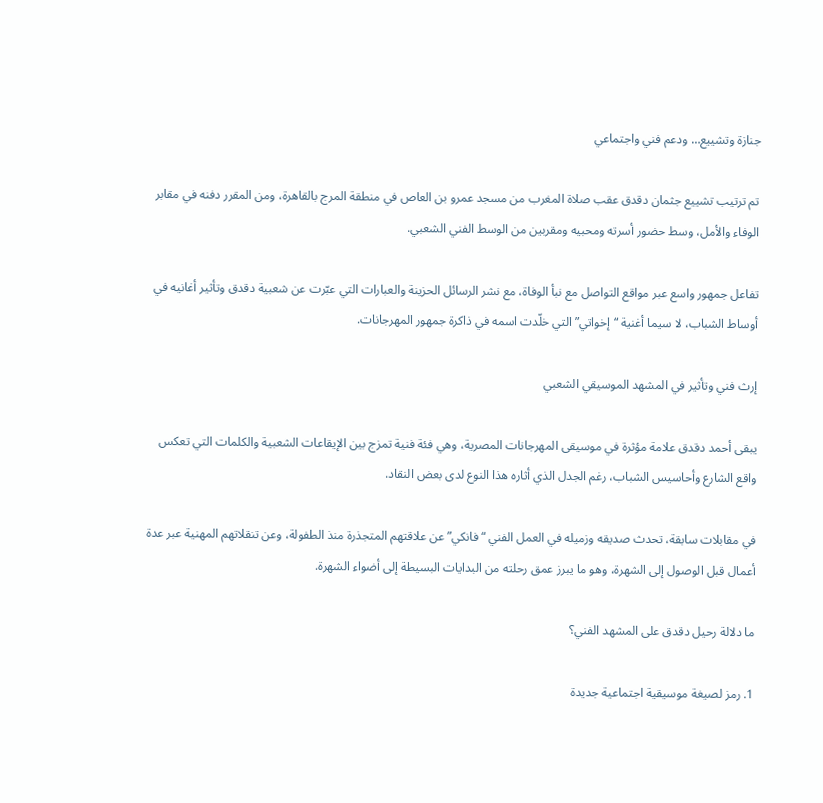جنازة وتشييع… ودعم فني واجتماعي

تم ترتيب تشييع جثمان دقدق عقب صلاة المغرب من مسجد عمرو بن العاص في منطقة المرج بالقاهرة، ومن المقرر دفنه في مقابر الوفاء والأمل، وسط حضور أسرته ومحبيه ومقربين من الوسط الفني الشعبي.

تفاعل جمهور واسع عبر مواقع التواصل مع نبأ الوفاة، مع نشر الرسائل الحزينة والعبارات التي عبّرت عن شعبية دقدق وتأثير أغانيه في أوساط الشباب، لا سيما أغنية “إخواتي” التي خلّدت اسمه في ذاكرة جمهور المهرجانات.

إرث فني وتأثير في المشهد الموسيقي الشعبي

يبقى أحمد دقدق علامة مؤثرة في موسيقى المهرجانات المصرية، وهي فئة فنية تمزج بين الإيقاعات الشعبية والكلمات التي تعكس واقع الشارع وأحاسيس الشباب، رغم الجدل الذي أثاره هذا النوع لدى بعض النقاد.

في مقابلات سابقة، تحدث صديقه وزميله في العمل الفني “فانكي” عن علاقتهم المتجذرة منذ الطفولة، وعن تنقلاتهم المهنية عبر عدة أعمال قبل الوصول إلى الشهرة، وهو ما يبرز عمق رحلته من البدايات البسيطة إلى أضواء الشهرة.

ما دلالة رحيل دقدق على المشهد الفني؟

1. رمز لصيغة موسيقية اجتماعية جديدة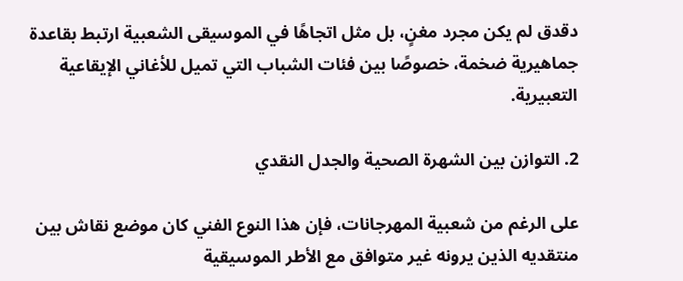دقدق لم يكن مجرد مغنٍ، بل مثل اتجاهًا في الموسيقى الشعبية ارتبط بقاعدة جماهيرية ضخمة، خصوصًا بين فئات الشباب التي تميل للأغاني الإيقاعية التعبيرية.

2. التوازن بين الشهرة الصحية والجدل النقدي

على الرغم من شعبية المهرجانات، فإن هذا النوع الفني كان موضع نقاش بين منتقديه الذين يرونه غير متوافق مع الأطر الموسيقية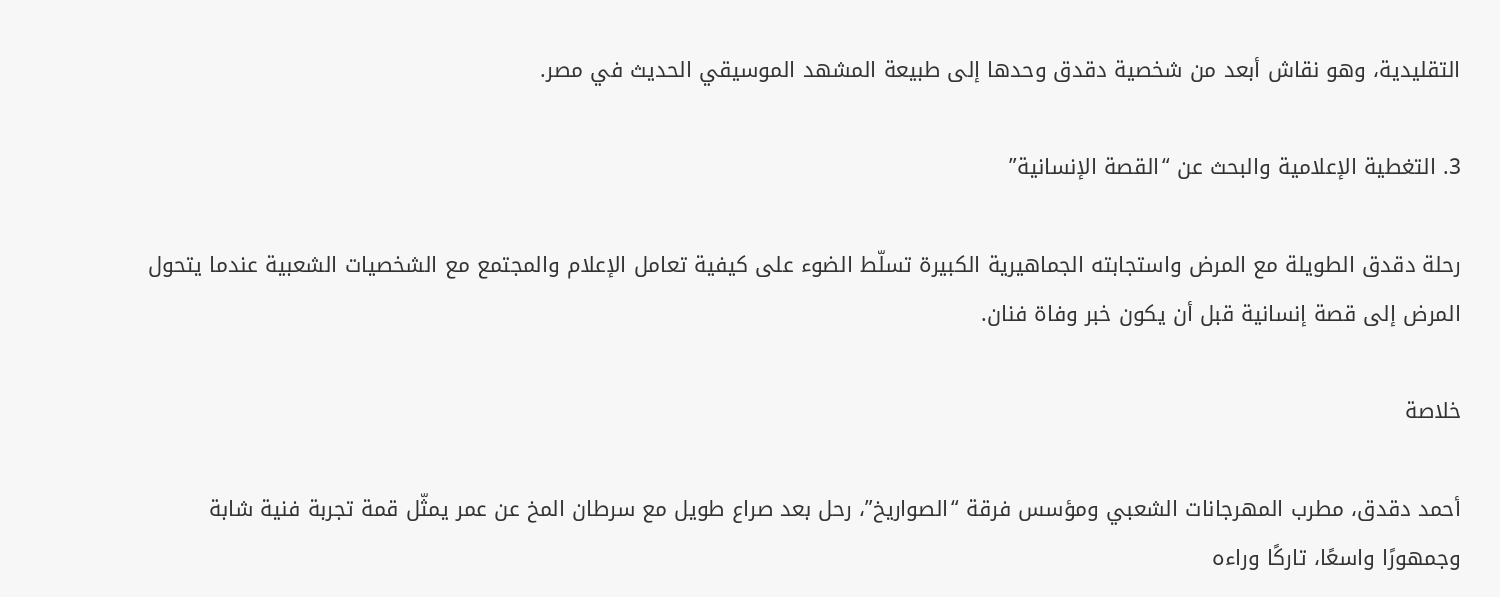التقليدية، وهو نقاش أبعد من شخصية دقدق وحدها إلى طبيعة المشهد الموسيقي الحديث في مصر.

3. التغطية الإعلامية والبحث عن “القصة الإنسانية”

رحلة دقدق الطويلة مع المرض واستجابته الجماهيرية الكبيرة تسلّط الضوء على كيفية تعامل الإعلام والمجتمع مع الشخصيات الشعبية عندما يتحول المرض إلى قصة إنسانية قبل أن يكون خبر وفاة فنان.

خلاصة

أحمد دقدق، مطرب المهرجانات الشعبي ومؤسس فرقة “الصواريخ”، رحل بعد صراع طويل مع سرطان المخ عن عمر يمثّل قمة تجربة فنية شابة وجمهورًا واسعًا، تاركًا وراءه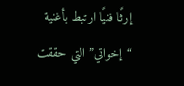إرثًا فنيًا ارتبط بأغنية “إخواتي” التي حققت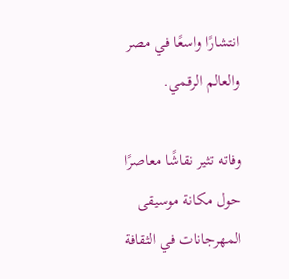انتشارًا واسعًا في مصر والعالم الرقمي.

وفاته تثير نقاشًا معاصرًا حول مكانة موسيقى المهرجانات في الثقافة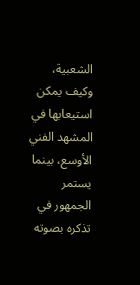الشعبية، وكيف يمكن استيعابها في المشهد الفني الأوسع، بينما يستمر الجمهور في تذكره بصوته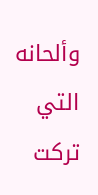وألحانه التي تركت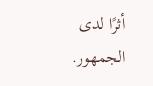أثرًا لدى الجمهور.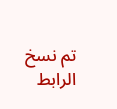تم نسخ الرابط